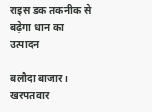राइस डक तकनीक से बढ़ेगा धान का उत्पादन

बलौदा बाजार। खरपतवार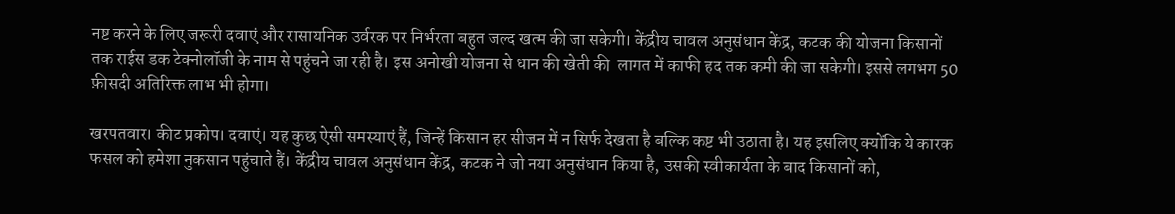नष्ट करने के लिए जरूरी दवाएं और रासायनिक उर्वरक पर निर्भरता बहुत जल्द खत्म की जा सकेगी। केंद्रीय चावल अनुसंधान केंद्र, कटक की योजना किसानों तक राईस डक टेक्नोलॉजी के नाम से पहुंचने जा रही है। इस अनोखी योजना से धान की खेती की  लागत में काफी हद तक कमी की जा सकेगी। इससे लगभग 50 फ़ीसदी अतिरिक्त लाभ भी होगा।

खरपतवार। कीट प्रकोप। दवाएं। यह कुछ ऐसी समस्याएं हैं, जिन्हें किसान हर सीजन में न सिर्फ देखता है बल्कि कष्ट भी उठाता है। यह इसलिए क्योंकि ये कारक फसल को हमेशा नुकसान पहुंचाते हैं। केंद्रीय चावल अनुसंधान केंद्र, कटक ने जो नया अनुसंधान किया है, उसकी स्वीकार्यता के बाद किसानों को,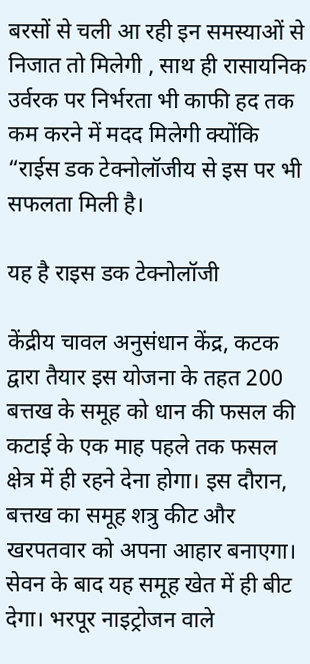बरसों से चली आ रही इन समस्याओं से निजात तो मिलेगी , साथ ही रासायनिक उर्वरक पर निर्भरता भी काफी हद तक कम करने में मदद मिलेगी क्योंकि “राईस डक टेक्नोलॉजीय से इस पर भी  सफलता मिली है।

यह है राइस डक टेक्नोलॉजी

केंद्रीय चावल अनुसंधान केंद्र, कटक द्वारा तैयार इस योजना के तहत 200 बत्तख के समूह को धान की फसल की कटाई के एक माह पहले तक फसल क्षेत्र में ही रहने देना होगा। इस दौरान, बत्तख का समूह शत्रु कीट और खरपतवार को अपना आहार बनाएगा। सेवन के बाद यह समूह खेत में ही बीट देगा। भरपूर नाइट्रोजन वाले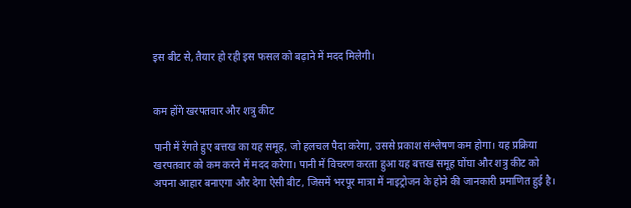इस बीट से, तैयार हो रही इस फसल को बढ़ाने में मदद मिलेगी।


कम होंगे खरपतवार और शत्रु कीट

पानी में रेंगते हुए बत्तख का यह समूह, जो हलचल पैदा करेगा, उससे प्रकाश संश्लेषण कम होगा। यह प्रक्रिया खरपतवार को कम करने में मदद करेगा। पानी में विचरण करता हुआ यह बत्तख समूह घोंघा और शत्रु कीट को अपना आहार बनाएगा और देगा ऐसी बीट, जिसमें भरपूर मात्रा में नाइट्रोजन के होने की जानकारी प्रमाणित हुई है।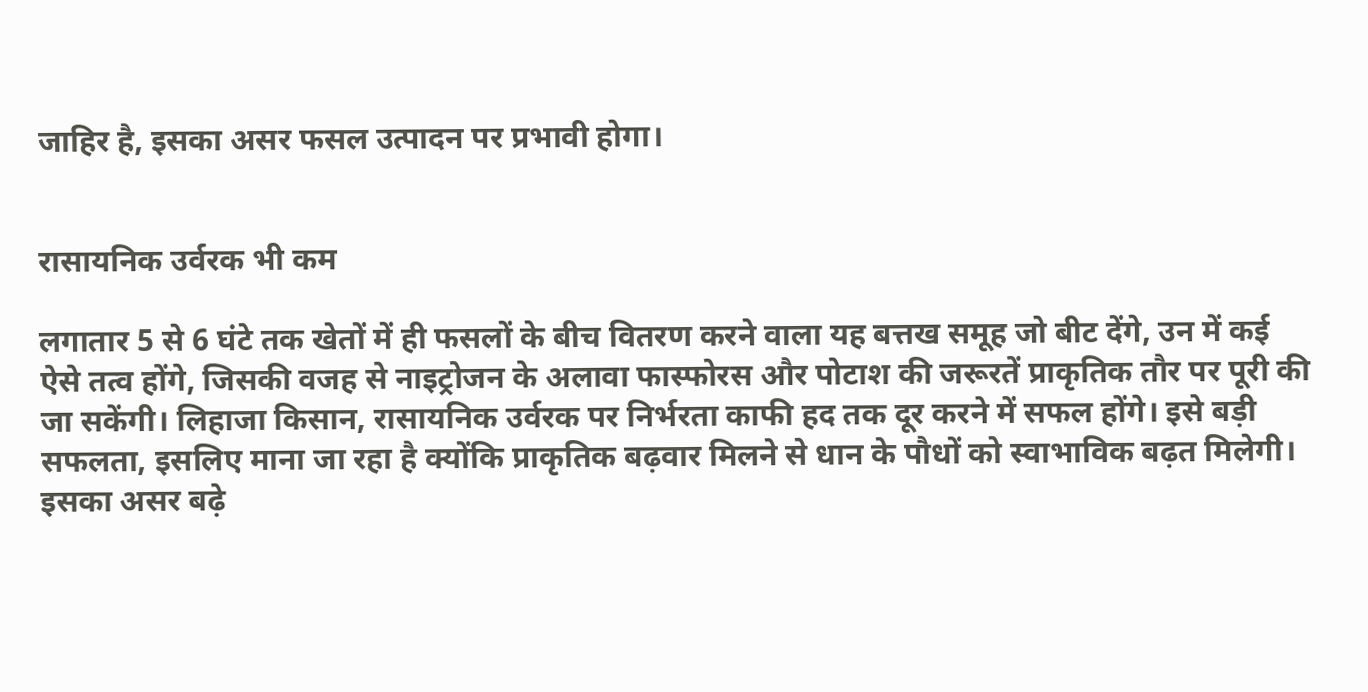जाहिर है, इसका असर फसल उत्पादन पर प्रभावी होगा।


रासायनिक उर्वरक भी कम

लगातार 5 से 6 घंटे तक खेतों में ही फसलों के बीच वितरण करने वाला यह बत्तख समूह जो बीट देंगे, उन में कई ऐसे तत्व होंगे, जिसकी वजह से नाइट्रोजन के अलावा फास्फोरस और पोटाश की जरूरतें प्राकृतिक तौर पर पूरी की जा सकेंगी। लिहाजा किसान, रासायनिक उर्वरक पर निर्भरता काफी हद तक दूर करने में सफल होंगे। इसे बड़ी सफलता, इसलिए माना जा रहा है क्योंकि प्राकृतिक बढ़वार मिलने से धान के पौधों को स्वाभाविक बढ़त मिलेगी। इसका असर बढ़े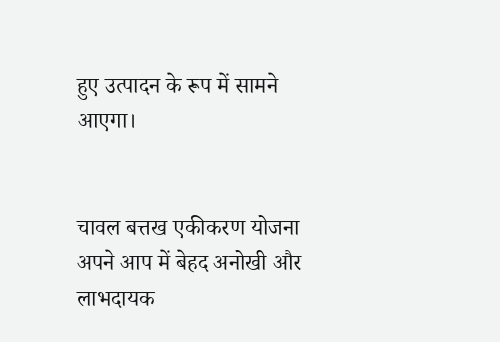हुए उत्पादन के रूप में सामने आएगा।


चावल बत्तख एकीकरण योजना अपने आप में बेहद अनोखी और लाभदायक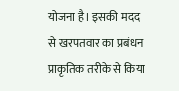योजना है। इसकी मदद से खरपतवार का प्रबंधन प्राकृतिक तरीके से किया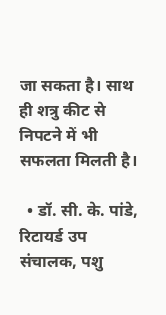जा सकता है। साथ ही शत्रु कीट से निपटने में भी सफलता मिलती है।

  • डॉ. सी. के. पांडे, रिटायर्ड उप संचालक, पशु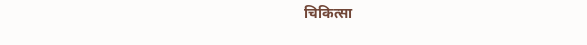चिकित्सा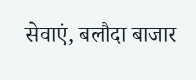सेवाएं, बलौदा बाजार